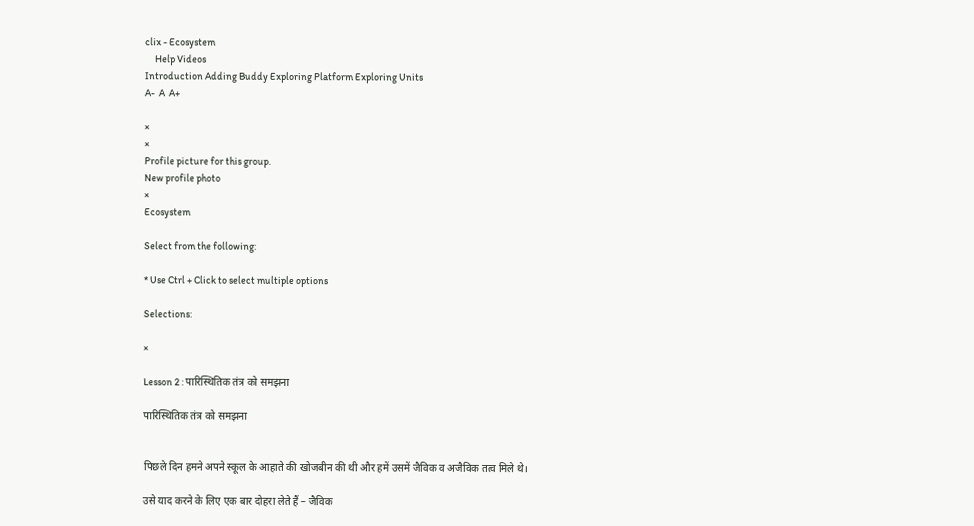clix - Ecosystem
     Help Videos
Introduction Adding Buddy Exploring Platform Exploring Units
A-  A  A+

×
×
Profile picture for this group.
New profile photo
×
Ecosystem

Select from the following:

* Use Ctrl + Click to select multiple options

Selections:

×

Lesson 2 : पारिस्थितिक तंत्र को समझना

पारिस्थितिक तंत्र को समझना


पिछले दिन हमने अपने स्कूल के आहाते की खोजबीन की थी और हमें उसमें जैविक व अजैविक तत्व मिले थे।

उसे याद करने के लिए एक बार दोहरा लेते हैं – जैविक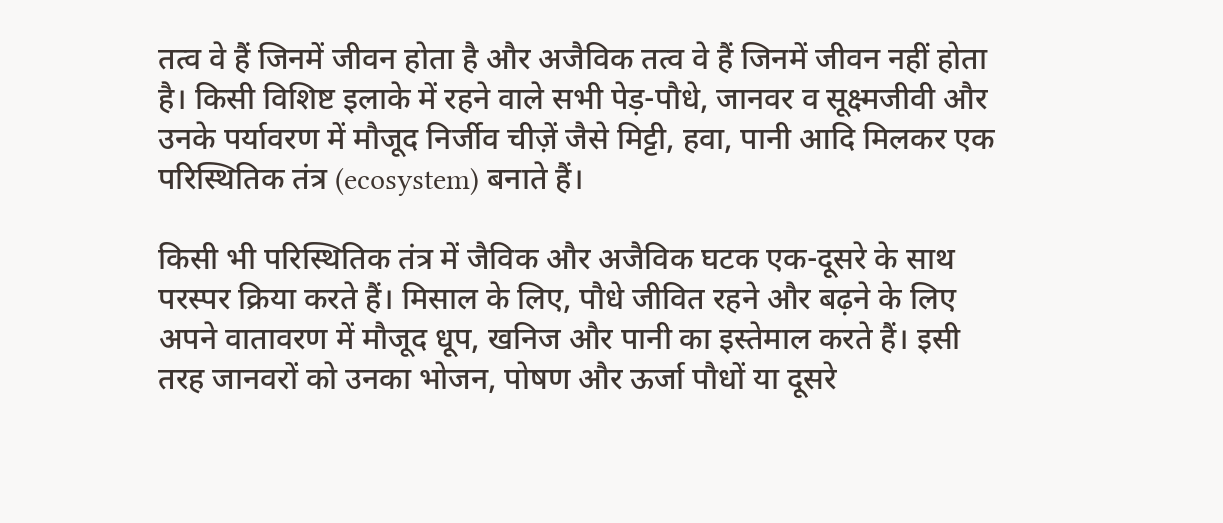तत्व वे हैं जिनमें जीवन होता है और अजैविक तत्व वे हैं जिनमें जीवन नहीं होता है। किसी विशिष्ट इलाके में रहने वाले सभी पेड़-पौधे, जानवर व सूक्ष्मजीवी और उनके पर्यावरण में मौजूद निर्जीव चीज़ें जैसे मिट्टी, हवा, पानी आदि मिलकर एक परिस्थितिक तंत्र (ecosystem) बनाते हैं।

किसी भी परिस्थितिक तंत्र में जैविक और अजैविक घटक एक-दूसरे के साथ परस्पर क्रिया करते हैं। मिसाल के लिए, पौधे जीवित रहने और बढ़ने के लिए अपने वातावरण में मौजूद धूप, खनिज और पानी का इस्तेमाल करते हैं। इसी तरह जानवरों को उनका भोजन, पोषण और ऊर्जा पौधों या दूसरे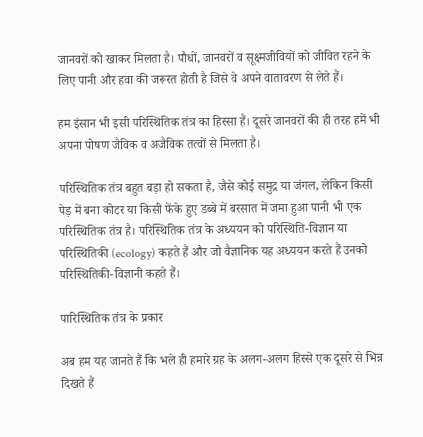जानवरों को खाकर मिलता है। पौधों, जानवरों व सूक्ष्मजीवियों को जीवित रहने के लिए पानी और हवा की जरूरत होती है जिसे वे अपने वातावरण से लेते हैं।

हम इंसान भी इसी परिस्थितिक तंत्र का हिस्सा हैं। दूसरे जानवरों की ही तरह हमें भी अपना पोषण जैविक व अजैविक तत्वों से मिलता है।

परिस्थितिक तंत्र बहुत बड़ा हो सकता है, जैसे कोई समुद्र या जंगल, लेकिन किसी पेड़ में बना कोटर या किसी फेंके हुए डब्बे में बरसात में जमा हुआ पानी भी एक परिस्थितिक तंत्र है। परिस्थितिक तंत्र के अध्ययन को परिस्थिति-विज्ञान या परिस्थितिकी (ecology) कहते हैं और जो वैज्ञानिक यह अध्ययन करते हैं उनको परिस्थितिकी-विज्ञानी कहते हैं।

पारिस्थितिक तंत्र के प्रकार

अब हम यह जानते हैं कि भले ही हमारे ग्रह के अलग-अलग हिस्से एक दूसरे से भिन्न दिखते हैं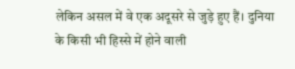लेकिन असल में वे एक अदूसरे से जुड़े हुए हैं। दुनिया के किसी भी हिस्से में होने वाली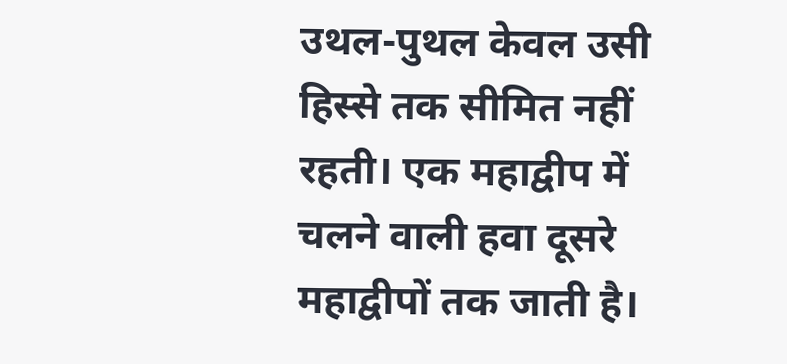उथल-पुथल केवल उसी हिस्से तक सीमित नहीं रहती। एक महाद्वीप में चलने वाली हवा दूसरे महाद्वीपों तक जाती है।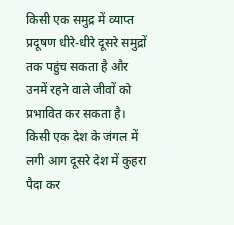किसी एक समुद्र में व्याप्त प्रदूषण धीरे-धीरे दूसरे समुद्रों तक पहुंच सकता है और उनमें रहने वाले जीवों को प्रभावित कर सकता है। किसी एक देश के जंगल में लगी आग दूसरे देश में कुहरा पैदा कर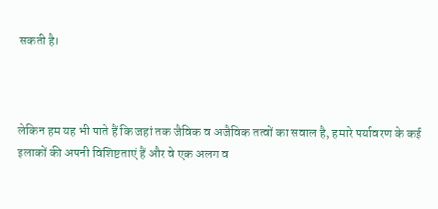सकती है।



लेकिन हम यह भी पाते हैं कि जहां तक जैविक व अजैविक तत्वों का सवाल है, हमारे पर्यावरण के कई इलाकों की अपनी विशिष्टताएं हैं और वे एक अलग व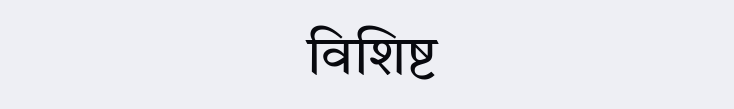विशिष्ट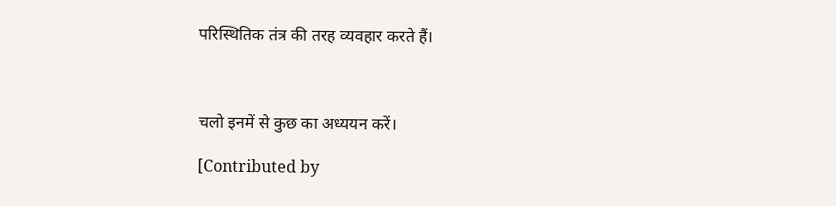परिस्थितिक तंत्र की तरह व्यवहार करते हैं।



चलो इनमें से कुछ का अध्ययन करें।

[Contributed by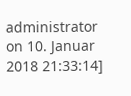administrator on 10. Januar 2018 21:33:14]